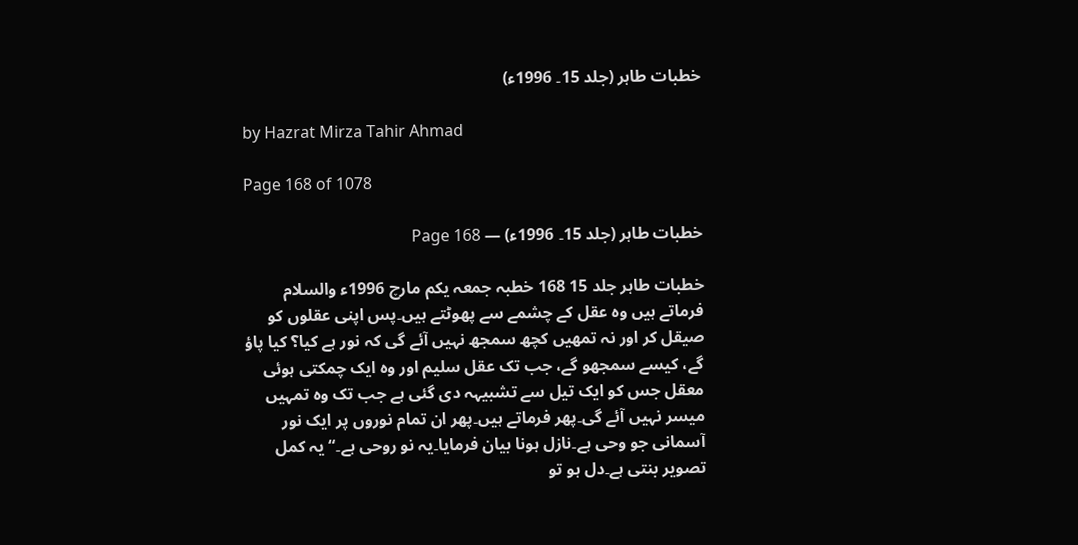خطبات طاہر (جلد 15۔ 1996ء)

by Hazrat Mirza Tahir Ahmad

Page 168 of 1078

خطبات طاہر (جلد 15۔ 1996ء) — Page 168

خطبات طاہر جلد 15 168 خطبہ جمعہ یکم مارچ 1996ء والسلام فرماتے ہیں وہ عقل کے چشمے سے پھوٹتے ہیں۔پس اپنی عقلوں کو صیقل کر اور نہ تمھیں کچھ سمجھ نہیں آئے گی کہ نور ہے کیا؟ کیا پاؤ گے، کیسے سمجھو گے، جب تک عقل سلیم اور وہ ایک چمکتی ہوئی معقل جس کو ایک تیل سے تشبیہہ دی گئی ہے جب تک وہ تمہیں میسر نہیں آئے گی۔پھر فرماتے ہیں۔پھر ان تمام نوروں پر ایک نور آسمانی جو وحی ہے۔نازل ہونا بیان فرمایا۔یہ نو روحی ہے۔“ یہ کمل تصویر بنتی ہے۔دل ہو تو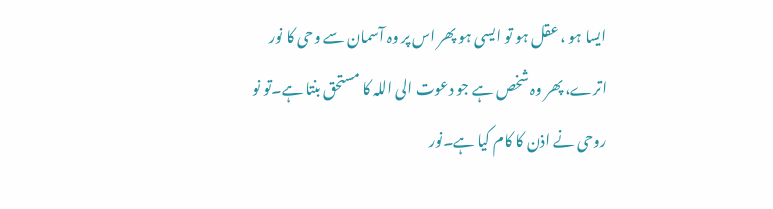ایسا ہو ، عقل ہو تو ایسی ہو پھر اس پر وہ آسمان سے وحی کا نور اترے، پھر وہ شخص ہے جو دعوت الی اللہ کا مستحق بنتا ہے۔تو نو روحی نے اذن کا کام کیا ہے۔نور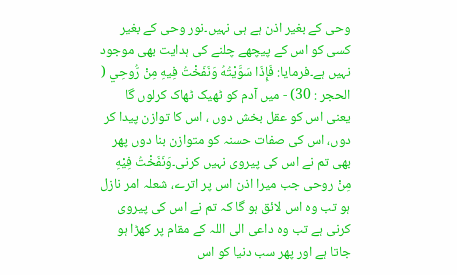وحی کے بغیر اذن ہے ہی نہیں۔نور وحی کے بغیر کسی کو اس کے پیچھے چلنے کی ہدایت بھی موجود نہیں ہے۔فرمایا: فَإِذَا سَوَّيْتُهُ وَنَفَخْتُ فِيهِ مِنْ رُّوحِي ( الحجر : 30) - میں آدم کو ٹھیک ٹھاک کرلوں گا یعنی اس کو عقل بخش دوں ، اس کا توازن پیدا کر دوں، اس کی صفات حسنہ کو متوازن بنا دوں پھر بھی تم نے اس کی پیروی نہیں کرنی۔وَنَفَخْتُ فِيْهِ مِنْ روحی جب میرا اذن اس پر اترے، شعلہ امر نازل ہو تب وہ اس لائق ہو گا کہ تم نے اس کی پیروی کرنی ہے تب وہ داعی الی اللہ کے مقام پر کھڑا ہو جاتا ہے اور پھر سب دنیا کو اس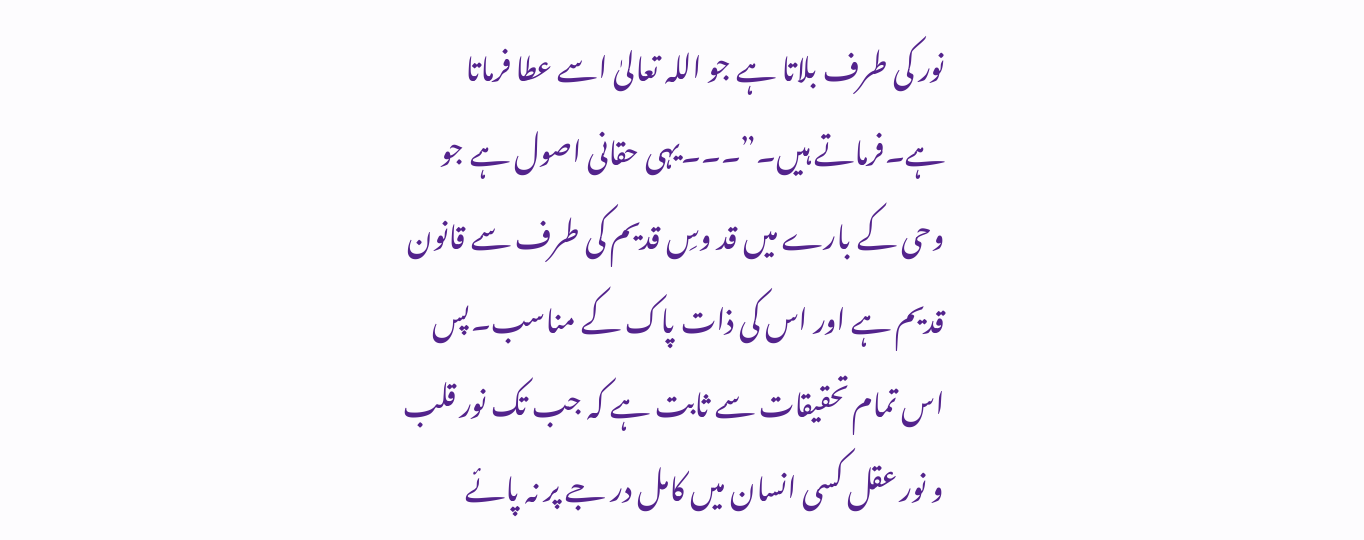نور کی طرف بلاتا ہے جو اللہ تعالیٰ اسے عطا فرماتا ہے۔فرماتے ہیں۔”۔۔۔یہی حقانی اصول ہے جو وحی کے بارے میں قد وسِ قدیم کی طرف سے قانون قدیم ہے اور اس کی ذات پاک کے مناسب۔پس اس تمام تحقیقات سے ثابت ہے کہ جب تک نور قلب و نور عقل کسی انسان میں کامل در جے پر نہ پائے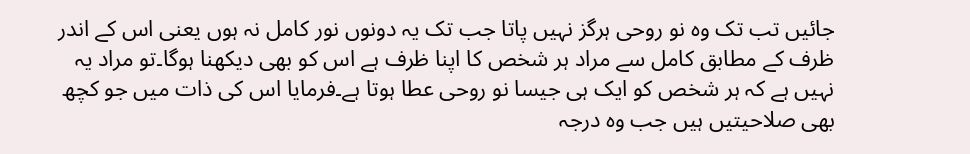جائیں تب تک وہ نو روحی ہرگز نہیں پاتا جب تک یہ دونوں نور کامل نہ ہوں یعنی اس کے اندر ظرف کے مطابق کامل سے مراد ہر شخص کا اپنا ظرف ہے اس کو بھی دیکھنا ہوگا۔تو مراد یہ نہیں ہے کہ ہر شخص کو ایک ہی جیسا نو روحی عطا ہوتا ہے۔فرمایا اس کی ذات میں جو کچھ بھی صلاحیتیں ہیں جب وہ درجہ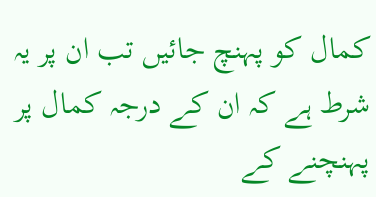کمال کو پہنچ جائیں تب ان پر یہ شرط ہے کہ ان کے درجہ کمال پر پہنچنے کے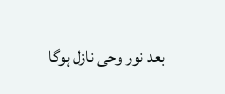بعد نور وحی نازل ہوگا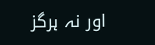اور نہ ہرگز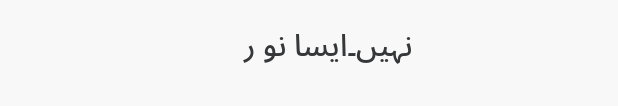نہیں۔ایسا نو ر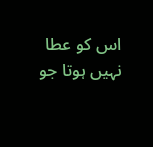اس کو عطا نہیں ہوتا جو